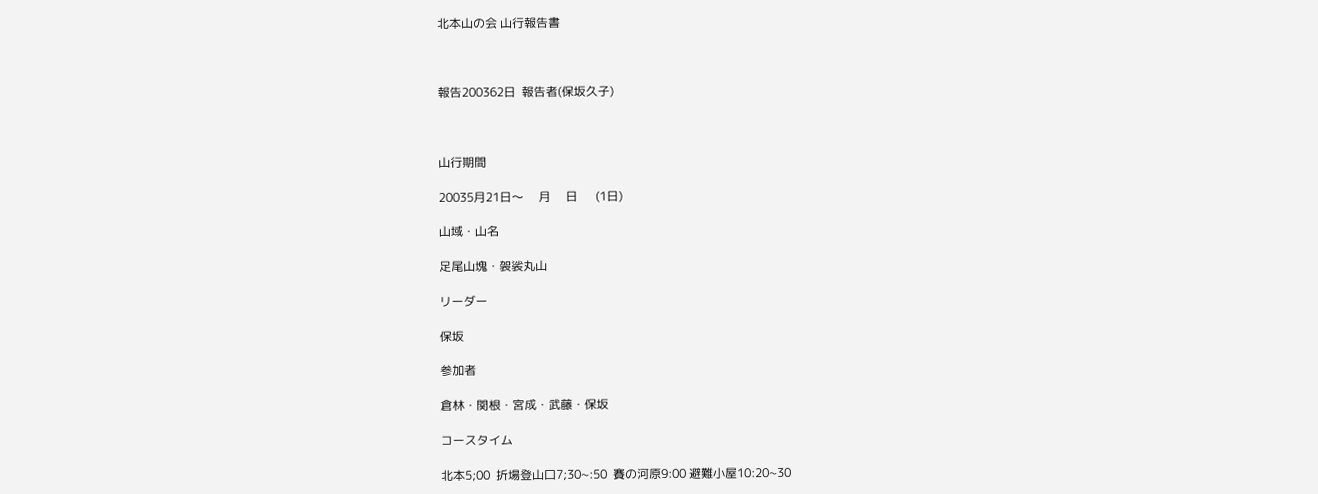北本山の会 山行報告書



報告200362日  報告者(保坂久子)



山行期間

20035月21日〜     月     日      (1日)

山域・山名

足尾山塊・袈裟丸山

リーダー

保坂

参加者

倉林・関根・宮成・武藤・保坂

コースタイム

北本5;00  折場登山口7;30~:50  賽の河原9:00 避難小屋10:20~30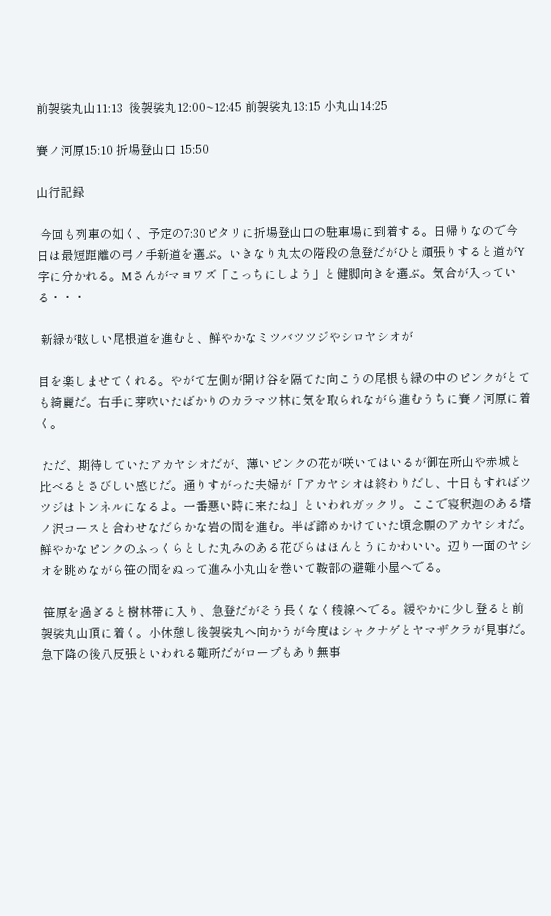前袈裟丸山11:13  後袈裟丸12:00~12:45 前袈裟丸13:15 小丸山14:25

賽ノ河原15:10 折場登山口 15:50

山行記録

 今回も列車の如く、予定の7:30ピタリに折場登山口の駐車場に到着する。日帰りなので今日は最短距離の弓ノ手新道を選ぶ。いきなり丸太の階段の急登だがひと頑張りすると道がY字に分かれる。Mさんがマヨワズ「こっちにしよう」と健脚向きを選ぶ。気合が入っている・・・

 新緑が眩しい尾根道を進むと、鮮やかなミツバツツジやシロヤシオが

目を楽しませてくれる。やがて左側が開け谷を隔てた向こうの尾根も緑の中のピンクがとても綺麗だ。右手に芽吹いたばかりのカラマツ林に気を取られながら進むうちに賽ノ河原に着く。

 ただ、期待していたアカヤシオだが、薄いピンクの花が咲いてはいるが御在所山や赤城と比べるとさびしい感じだ。通りすがった夫婦が「アカヤシオは終わりだし、十日もすればツツジはトンネルになるよ。一番悪い時に来たね」といわれガックリ。ここで寝釈迦のある塔ノ沢コースと合わせなだらかな岩の間を進む。半ば諦めかけていた頃念願のアカヤシオだ。鮮やかなピンクのふっくらとした丸みのある花びらはほんとうにかわいい。辺り一面のヤシオを眺めながら笹の間をぬって進み小丸山を巻いて鞍部の避難小屋へでる。

 笹原を過ぎると樹林帯に入り、急登だがそう長くなく稜線へでる。緩やかに少し登ると前袈裟丸山頂に着く。小休憩し後袈裟丸へ向かうが今度はシャクナゲとヤマザクラが見事だ。急下降の後八反張といわれる難所だがロープもあり無事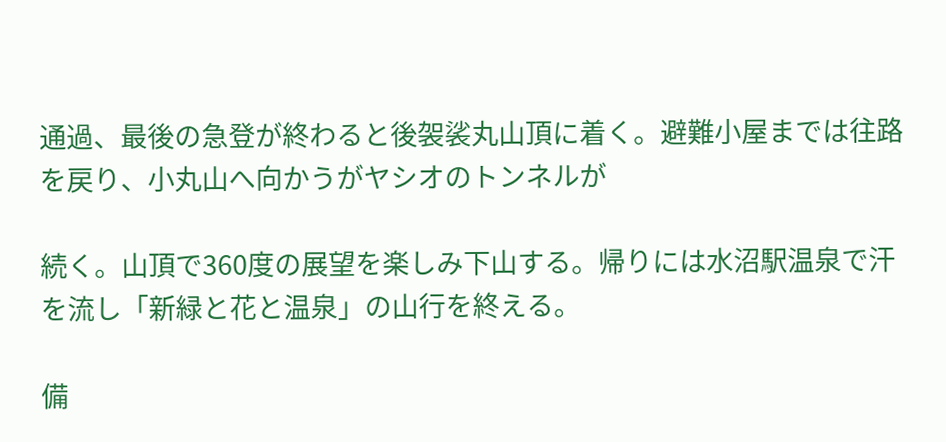通過、最後の急登が終わると後袈裟丸山頂に着く。避難小屋までは往路を戻り、小丸山へ向かうがヤシオのトンネルが

続く。山頂で360度の展望を楽しみ下山する。帰りには水沼駅温泉で汗を流し「新緑と花と温泉」の山行を終える。

備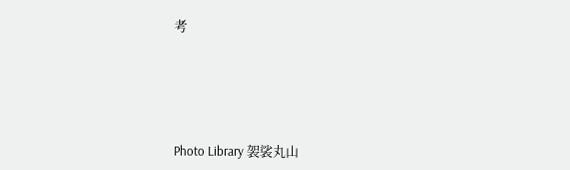考





Photo Library 袈裟丸山